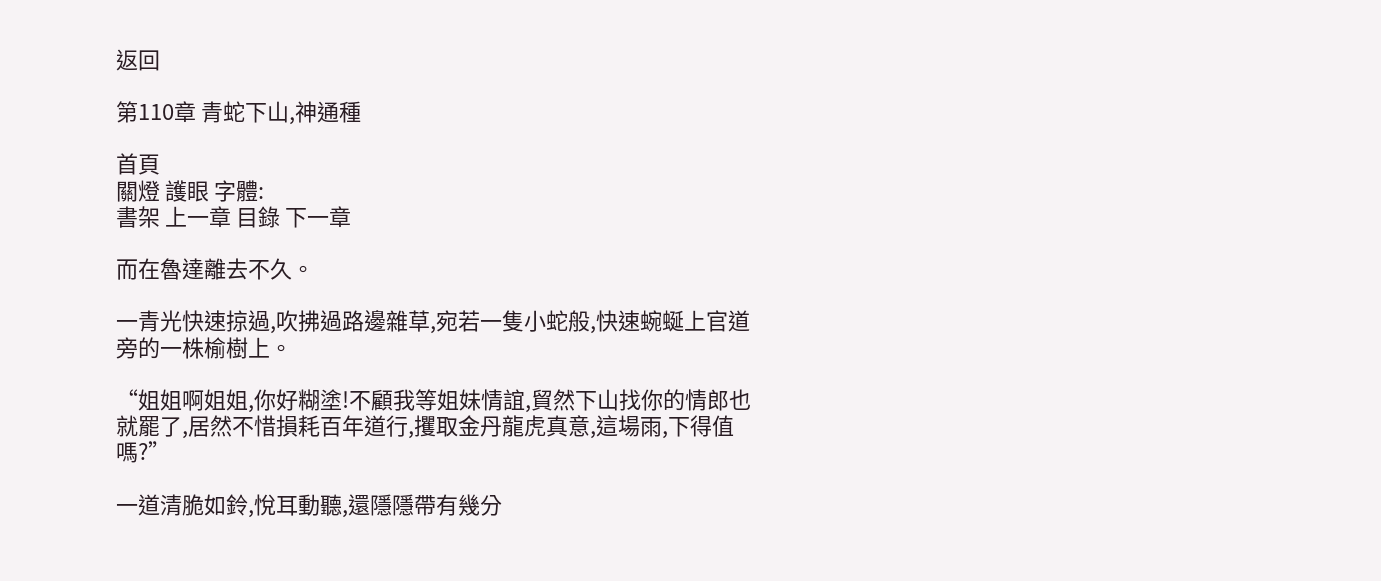返回

第110章 青蛇下山,神通種

首頁
關燈 護眼 字體:
書架 上一章 目錄 下一章

而在魯達離去不久。

一青光快速掠過,吹拂過路邊雜草,宛若一隻小蛇般,快速蜿蜒上官道旁的一株榆樹上。

“姐姐啊姐姐,你好糊塗!不顧我等姐妹情誼,貿然下山找你的情郎也就罷了,居然不惜損耗百年道行,攫取金丹龍虎真意,這場雨,下得值嗎?”

一道清脆如鈴,悅耳動聽,還隱隱帶有幾分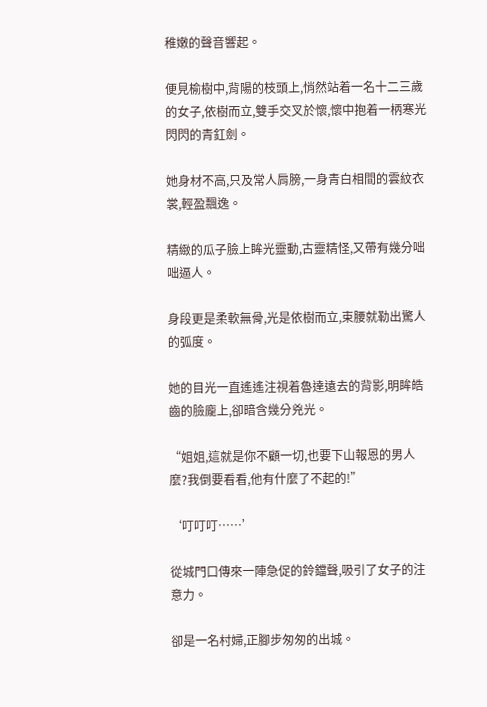稚嫩的聲音響起。

便見榆樹中,背陽的枝頭上,悄然站着一名十二三歲的女子,依樹而立,雙手交叉於懷,懷中抱着一柄寒光閃閃的青釭劍。

她身材不高,只及常人肩膀,一身青白相間的雲紋衣裳,輕盈飄逸。

精緻的瓜子臉上眸光靈動,古靈精怪,又帶有幾分咄咄逼人。

身段更是柔軟無骨,光是依樹而立,束腰就勒出驚人的弧度。

她的目光一直遙遙注視着魯達遠去的背影,明眸皓齒的臉龐上,卻暗含幾分兇光。

“姐姐,這就是你不顧一切,也要下山報恩的男人麼?我倒要看看,他有什麼了不起的!”

‘叮叮叮……’

從城門口傳來一陣急促的鈴鐺聲,吸引了女子的注意力。

卻是一名村婦,正腳步匆匆的出城。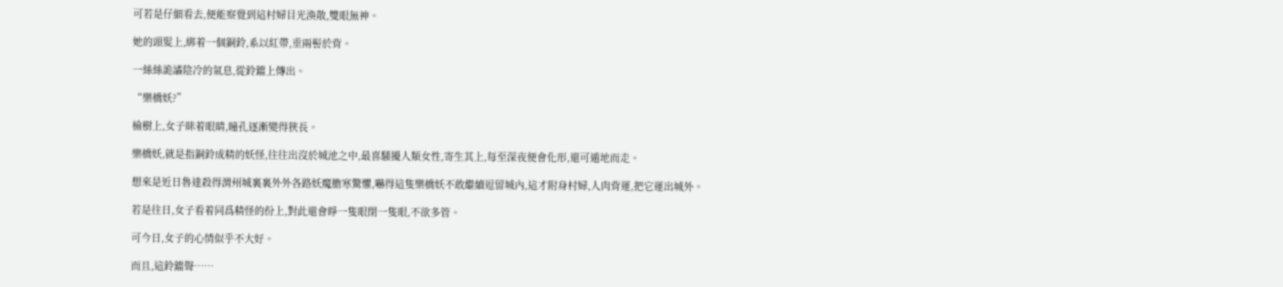可若是仔細看去,便能察覺到這村婦目光渙散,雙眼無神。

她的頭髮上,綁着一個銅鈴,系以紅帶,垂兩髻於背。

一絲絲詭譎陰冷的氣息,從鈴鐺上傳出。

“樂橋妖?”

榆樹上,女子眯着眼睛,瞳孔逐漸變得狹長。

樂橋妖,就是指銅鈴成精的妖怪,往往出沒於城池之中,最喜騷擾人類女性,寄生其上,每至深夜便會化形,還可遁地而走。

想來是近日魯達殺得渭州城裏裏外外各路妖魔膽寒驚懼,嚇得這隻樂橋妖不敢繼續逗留城內,這才附身村婦,人肉背運,把它運出城外。

若是往日,女子看着同爲精怪的份上,對此還會睜一隻眼閉一隻眼,不欲多管。

可今日,女子的心情似乎不大好。

而且,這鈴鐺聲……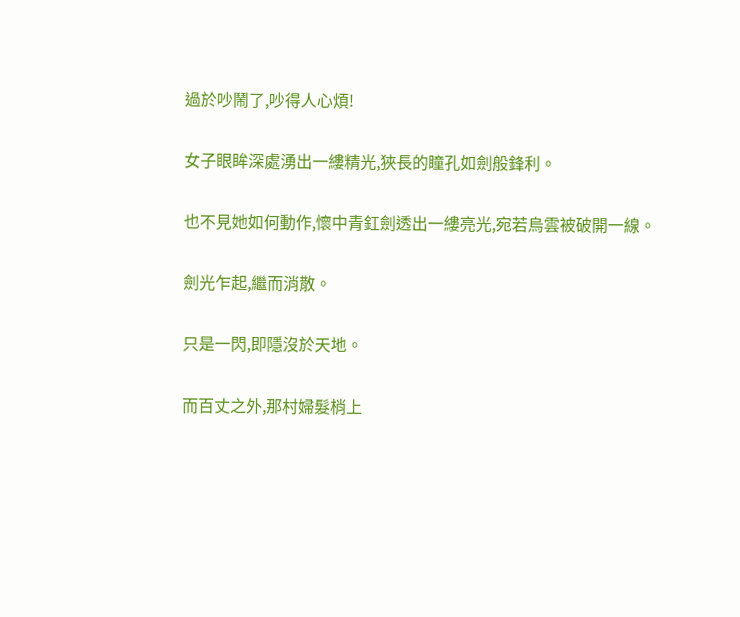過於吵鬧了,吵得人心煩!

女子眼眸深處湧出一縷精光,狹長的瞳孔如劍般鋒利。

也不見她如何動作,懷中青釭劍透出一縷亮光,宛若烏雲被破開一線。

劍光乍起,繼而消散。

只是一閃,即隱沒於天地。

而百丈之外,那村婦髮梢上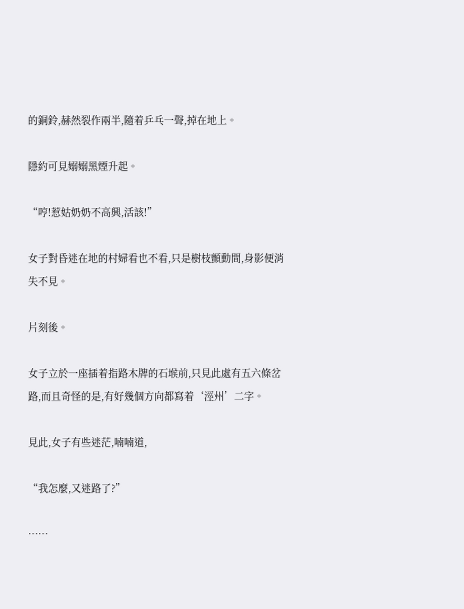的銅鈴,赫然裂作兩半,隨着乒乓一聲,掉在地上。

隱約可見嫋嫋黑煙升起。

“哼!惹姑奶奶不高興,活該!”

女子對昏迷在地的村婦看也不看,只是樹枝顫動間,身影便消失不見。

片刻後。

女子立於一座插着指路木牌的石堠前,只見此處有五六條岔路,而且奇怪的是,有好幾個方向都寫着‘涇州’二字。

見此,女子有些迷茫,喃喃道,

“我怎麼,又迷路了?”

……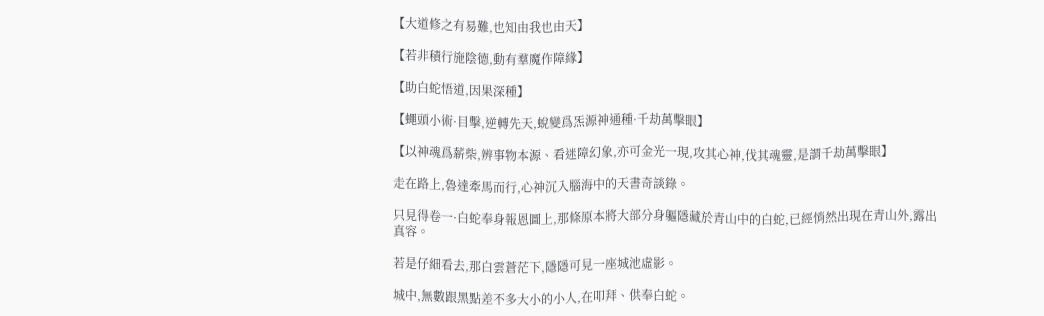【大道修之有易難,也知由我也由天】

【若非積行施陰德,動有羣魔作障緣】

【助白蛇悟道,因果深種】

【蠅頭小術·目擊,逆轉先天,蛻變爲炁源神通種·千劫萬擊眼】

【以神魂爲薪柴,辨事物本源、看迷障幻象,亦可金光一現,攻其心神,伐其魂靈,是謂千劫萬擊眼】

走在路上,魯達牽馬而行,心神沉入腦海中的天書奇談錄。

只見得卷一·白蛇奉身報恩圖上,那條原本將大部分身軀隱藏於青山中的白蛇,已經悄然出現在青山外,露出真容。

若是仔細看去,那白雲蒼茫下,隱隱可見一座城池虛影。

城中,無數跟黑點差不多大小的小人,在叩拜、供奉白蛇。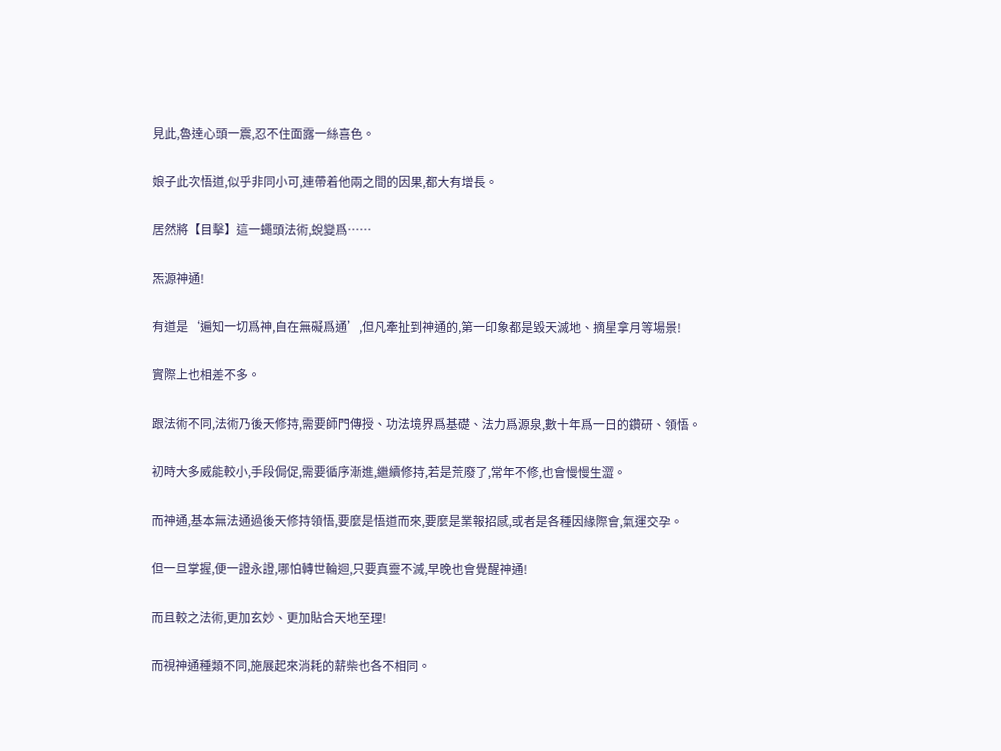見此,魯達心頭一震,忍不住面露一絲喜色。

娘子此次悟道,似乎非同小可,連帶着他兩之間的因果,都大有增長。

居然將【目擊】這一蠅頭法術,蛻變爲……

炁源神通!

有道是‘遍知一切爲神,自在無礙爲通’,但凡牽扯到神通的,第一印象都是毀天滅地、摘星拿月等場景!

實際上也相差不多。

跟法術不同,法術乃後天修持,需要師門傳授、功法境界爲基礎、法力爲源泉,數十年爲一日的鑽研、領悟。

初時大多威能較小,手段侷促,需要循序漸進,繼續修持,若是荒廢了,常年不修,也會慢慢生澀。

而神通,基本無法通過後天修持領悟,要麼是悟道而來,要麼是業報招感,或者是各種因緣際會,氣運交孕。

但一旦掌握,便一證永證,哪怕轉世輪迴,只要真靈不滅,早晚也會覺醒神通!

而且較之法術,更加玄妙、更加貼合天地至理!

而視神通種類不同,施展起來消耗的薪柴也各不相同。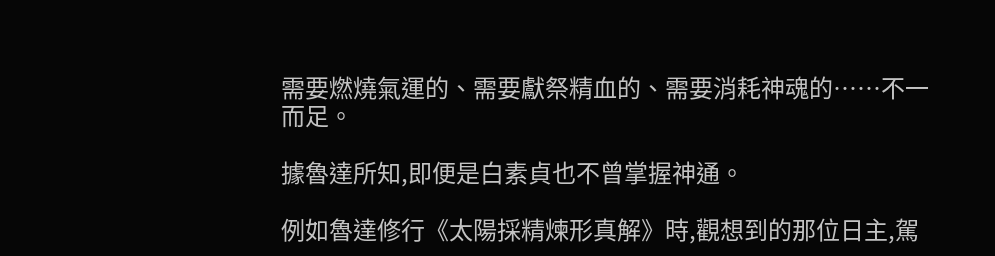需要燃燒氣運的、需要獻祭精血的、需要消耗神魂的……不一而足。

據魯達所知,即便是白素貞也不曾掌握神通。

例如魯達修行《太陽採精煉形真解》時,觀想到的那位日主,駕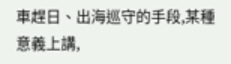車趕日、出海巡守的手段,某種意義上講,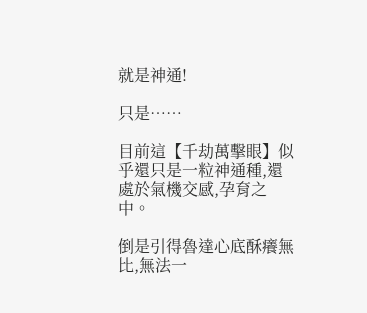就是神通!

只是……

目前這【千劫萬擊眼】似乎還只是一粒神通種,還處於氣機交感,孕育之中。

倒是引得魯達心底酥癢無比,無法一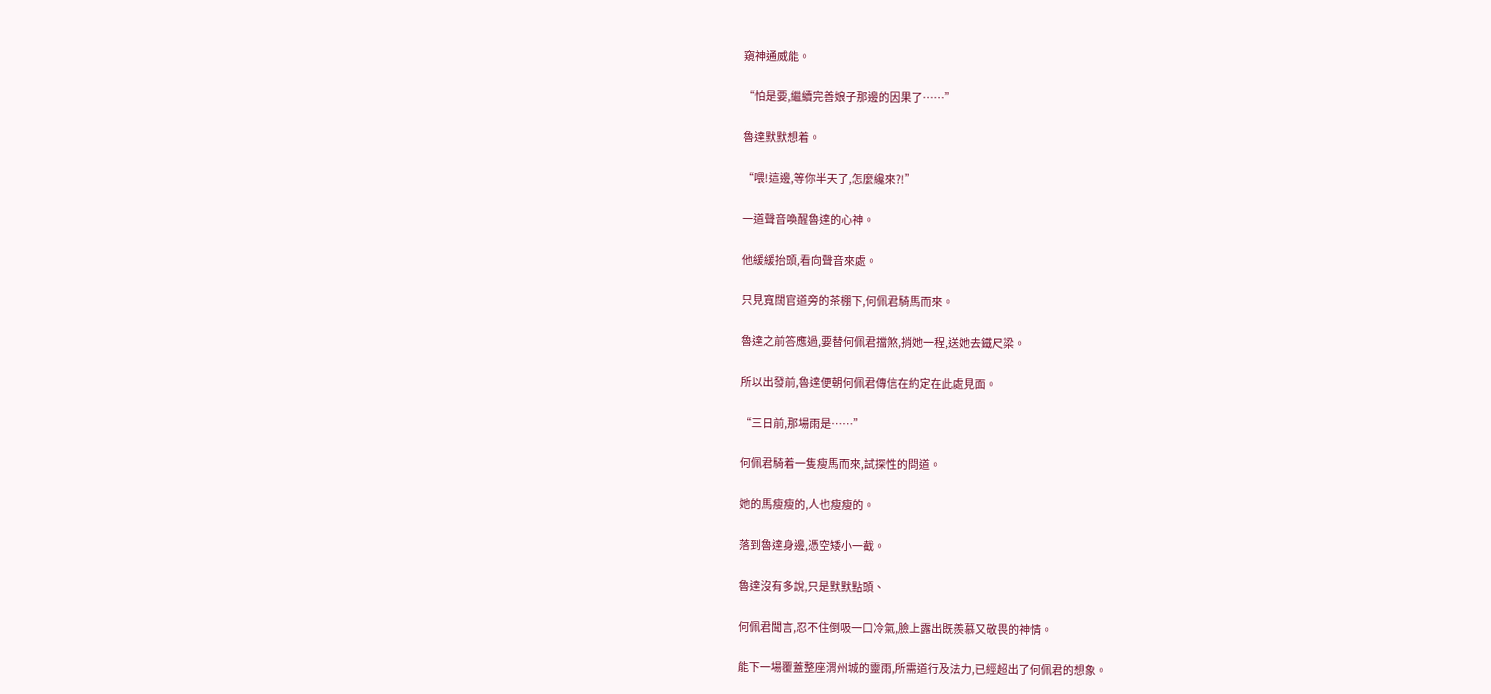窺神通威能。

“怕是要,繼續完善娘子那邊的因果了……”

魯達默默想着。

“喂!這邊,等你半天了,怎麼纔來?!”

一道聲音喚醒魯達的心神。

他緩緩抬頭,看向聲音來處。

只見寬闊官道旁的茶棚下,何佩君騎馬而來。

魯達之前答應過,要替何佩君擋煞,捎她一程,送她去鐵尺梁。

所以出發前,魯達便朝何佩君傳信在約定在此處見面。

“三日前,那場雨是……”

何佩君騎着一隻瘦馬而來,試探性的問道。

她的馬瘦瘦的,人也瘦瘦的。

落到魯達身邊,憑空矮小一截。

魯達沒有多說,只是默默點頭、

何佩君聞言,忍不住倒吸一口冷氣,臉上露出既羨慕又敬畏的神情。

能下一場覆蓋整座渭州城的靈雨,所需道行及法力,已經超出了何佩君的想象。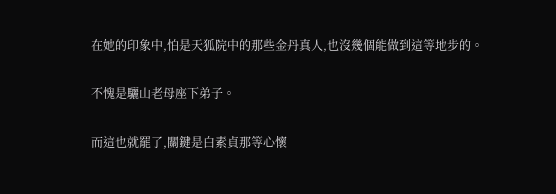在她的印象中,怕是天狐院中的那些金丹真人,也沒幾個能做到這等地步的。

不愧是驪山老母座下弟子。

而這也就罷了,關鍵是白素貞那等心懷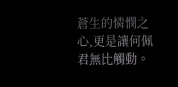蒼生的憐憫之心,更是讓何佩君無比觸動。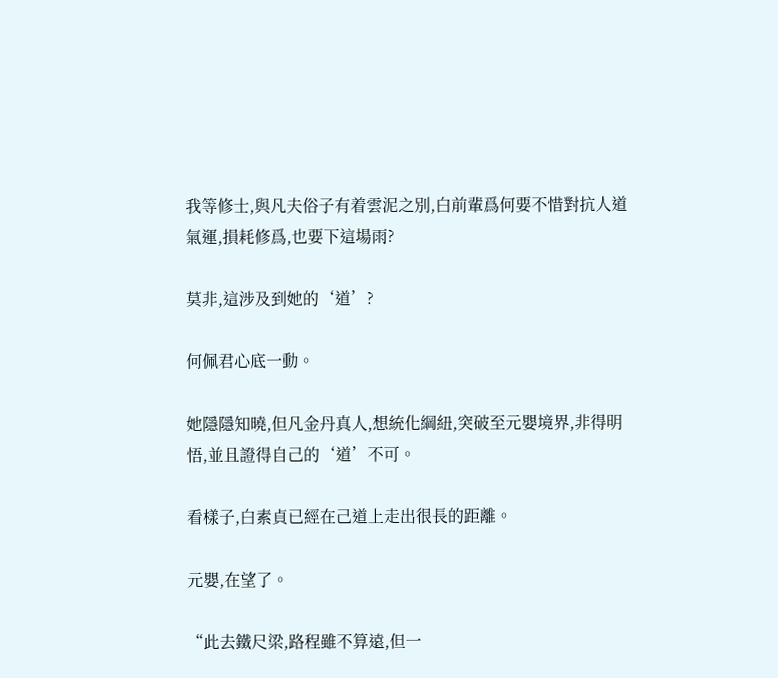我等修士,與凡夫俗子有着雲泥之別,白前輩爲何要不惜對抗人道氣運,損耗修爲,也要下這場雨?

莫非,這涉及到她的‘道’?

何佩君心底一動。

她隱隱知曉,但凡金丹真人,想統化綱紐,突破至元嬰境界,非得明悟,並且證得自己的‘道’不可。

看樣子,白素貞已經在己道上走出很長的距離。

元嬰,在望了。

“此去鐵尺梁,路程雖不算遠,但一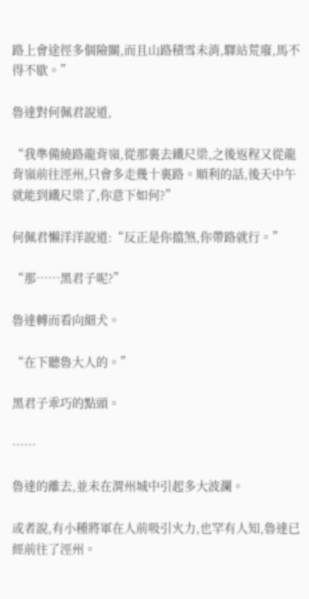路上會途徑多個險關,而且山路積雪未消,驛站荒廢,馬不得不歇。”

魯達對何佩君說道,

“我準備繞路龍背嶺,從那裏去鐵尺梁,之後返程又從龍背嶺前往涇州,只會多走幾十裏路。順利的話,後天中午就能到鐵尺梁了,你意下如何?”

何佩君懶洋洋說道:“反正是你擋煞,你帶路就行。”

“那……黑君子呢?”

魯達轉而看向細犬。

“在下聽魯大人的。”

黑君子乖巧的點頭。

……

魯達的離去,並未在渭州城中引起多大波瀾。

或者說,有小種將軍在人前吸引火力,也罕有人知,魯達已經前往了涇州。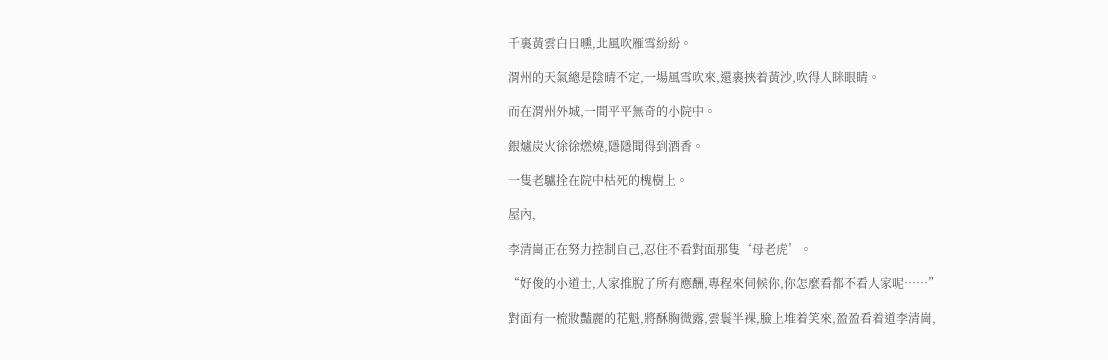千裏黃雲白日曛,北風吹雁雪紛紛。

渭州的天氣總是陰晴不定,一場風雪吹來,還裹挾着黃沙,吹得人眯眼睛。

而在渭州外城,一間平平無奇的小院中。

銀爐炭火徐徐燃燒,隱隱聞得到酒香。

一隻老驢拴在院中枯死的槐樹上。

屋內,

李清崗正在努力控制自己,忍住不看對面那隻‘母老虎’。

“好俊的小道士,人家推脫了所有應酬,專程來伺候你,你怎麼看都不看人家呢……”

對面有一梳妝豔麗的花魁,將酥胸微露,雲鬟半裸,臉上堆着笑來,盈盈看着道李清崗,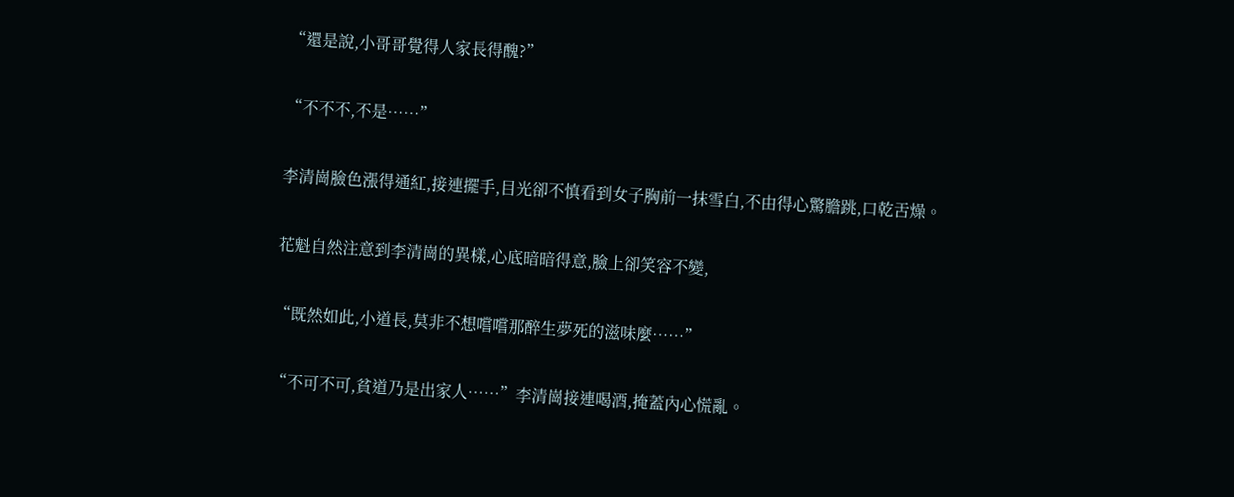“還是說,小哥哥覺得人家長得醜?”

“不不不,不是……”

李清崗臉色漲得通紅,接連擺手,目光卻不慎看到女子胸前一抹雪白,不由得心驚膽跳,口乾舌燥。

花魁自然注意到李清崗的異樣,心底暗暗得意,臉上卻笑容不變,

“既然如此,小道長,莫非不想嚐嚐那醉生夢死的滋味麼……”

“不可不可,貧道乃是出家人……”李清崗接連喝酒,掩蓋內心慌亂。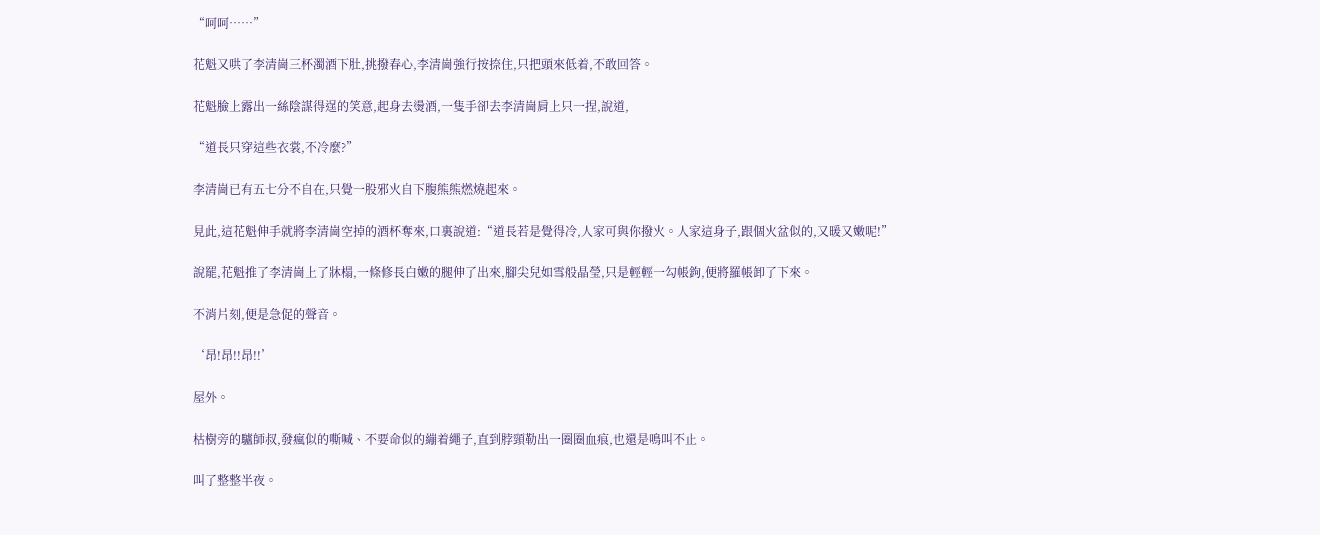“呵呵……”

花魁又哄了李清崗三杯濁酒下肚,挑撥春心,李清崗強行按捺住,只把頭來低着,不敢回答。

花魁臉上露出一絲陰謀得逞的笑意,起身去燙酒,一隻手卻去李清崗肩上只一捏,說道,

“道長只穿這些衣裳,不冷麼?”

李清崗已有五七分不自在,只覺一股邪火自下腹熊熊燃燒起來。

見此,這花魁伸手就將李清崗空掉的酒杯奪來,口裏說道:“道長若是覺得冷,人家可與你撥火。人家這身子,跟個火盆似的,又暖又嫩呢!”

說罷,花魁推了李清崗上了牀榻,一條修長白嫩的腿伸了出來,腳尖兒如雪般晶瑩,只是輕輕一勾帳鉤,便將羅帳卸了下來。

不消片刻,便是急促的聲音。

‘昂!昂!!昂!!’

屋外。

枯樹旁的驢師叔,發瘋似的嘶喊、不要命似的繃着繩子,直到脖頸勒出一圈圈血痕,也還是鳴叫不止。

叫了整整半夜。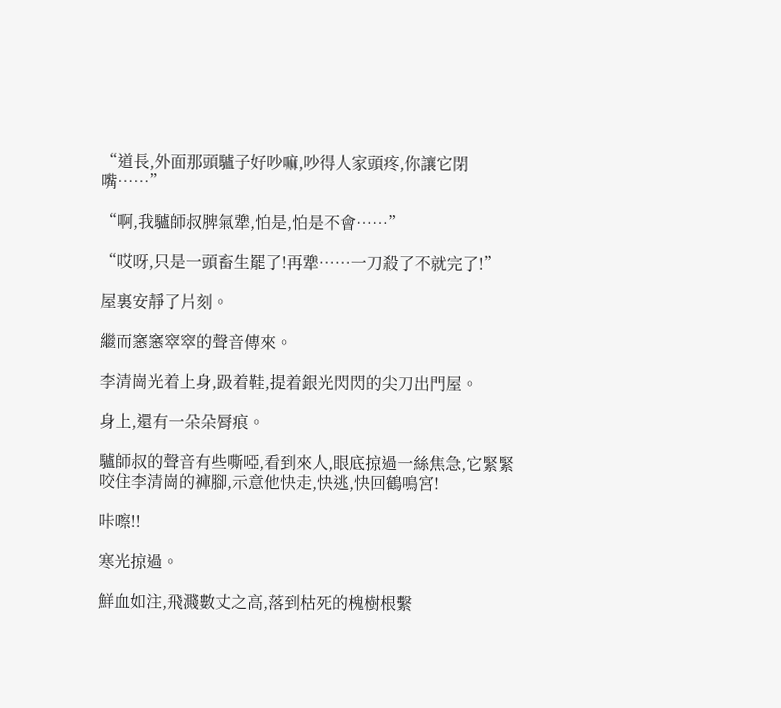“道長,外面那頭驢子好吵嘛,吵得人家頭疼,你讓它閉嘴……”

“啊,我驢師叔脾氣犟,怕是,怕是不會……”

“哎呀,只是一頭畜生罷了!再犟……一刀殺了不就完了!”

屋裏安靜了片刻。

繼而窸窸窣窣的聲音傳來。

李清崗光着上身,趿着鞋,提着銀光閃閃的尖刀出門屋。

身上,還有一朵朵脣痕。

驢師叔的聲音有些嘶啞,看到來人,眼底掠過一絲焦急,它緊緊咬住李清崗的褲腳,示意他快走,快逃,快回鶴鳴宮!

咔嚓!!

寒光掠過。

鮮血如注,飛濺數丈之高,落到枯死的槐樹根繫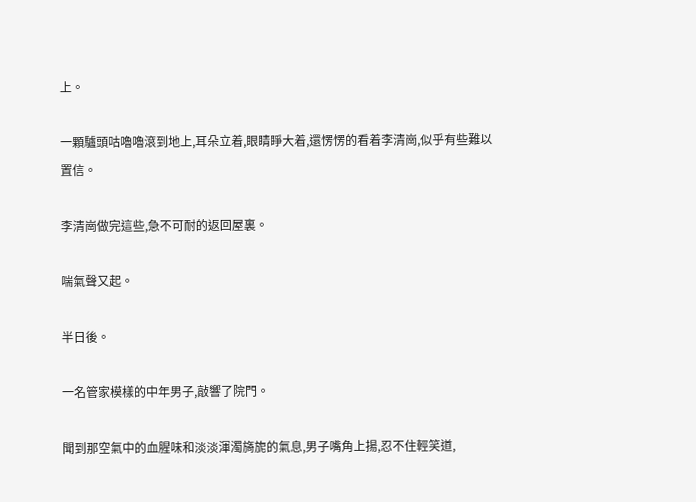上。

一顆驢頭咕嚕嚕滾到地上,耳朵立着,眼睛睜大着,還愣愣的看着李清崗,似乎有些難以置信。

李清崗做完這些,急不可耐的返回屋裏。

喘氣聲又起。

半日後。

一名管家模樣的中年男子,敲響了院門。

聞到那空氣中的血腥味和淡淡渾濁旖旎的氣息,男子嘴角上揚,忍不住輕笑道,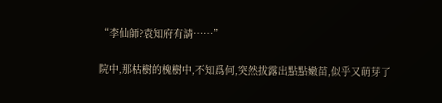“李仙師?袁知府有請……”

院中,那枯樹的槐樹中,不知爲何,突然拔露出點點嫩苗,似乎又萌芽了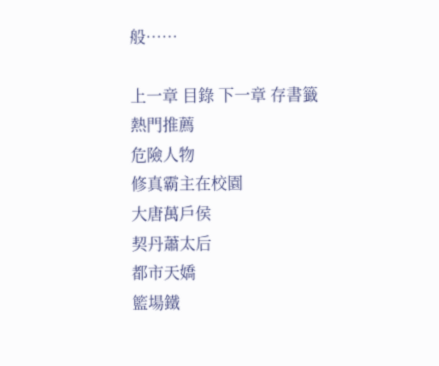般……

上一章 目錄 下一章 存書籤
熱門推薦
危險人物
修真霸主在校園
大唐萬戶侯
契丹蕭太后
都市天嬌
籃場鐵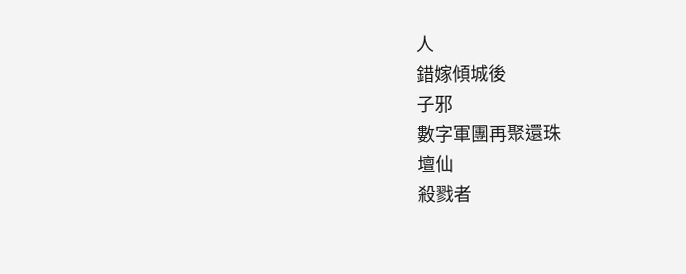人
錯嫁傾城後
子邪
數字軍團再聚還珠
壇仙
殺戮者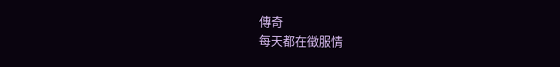傳奇
每天都在徵服情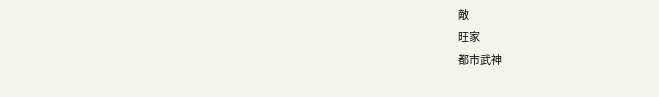敵
旺家
都市武神